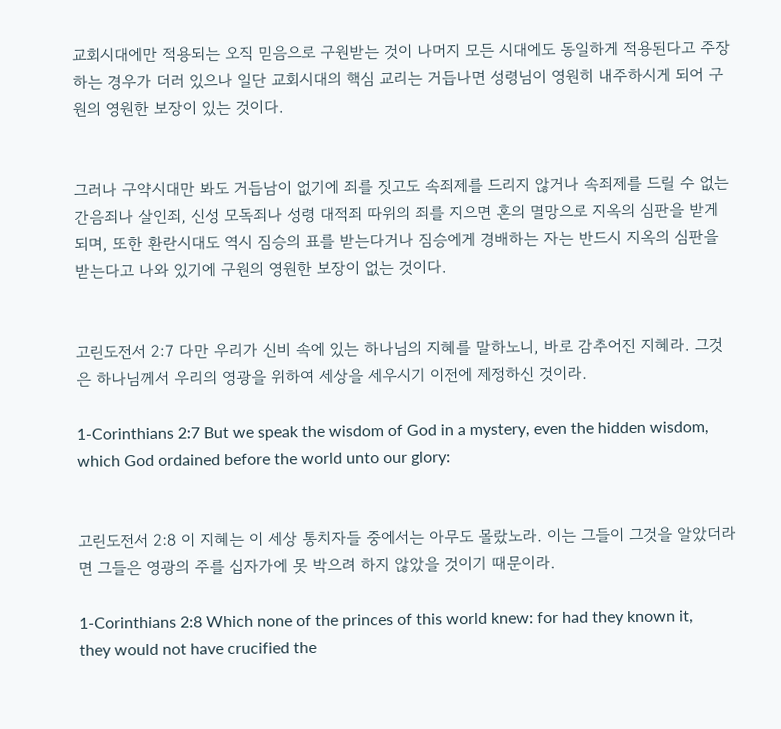교회시대에만 적용되는 오직 믿음으로 구원받는 것이 나머지 모든 시대에도 동일하게 적용된다고 주장하는 경우가 더러 있으나 일단 교회시대의 핵심 교리는 거듭나면 성령님이 영원히 내주하시게 되어 구원의 영원한 보장이 있는 것이다.


그러나 구약시대만 봐도 거듭남이 없기에 죄를 짓고도 속죄제를 드리지 않거나 속죄제를 드릴 수 없는 간음죄나 살인죄, 신성 모독죄나 성령 대적죄 따위의 죄를 지으면 혼의 멸망으로 지옥의 심판을 받게 되며, 또한 환란시대도 역시 짐승의 표를 받는다거나 짐승에게 경배하는 자는 반드시 지옥의 심판을 받는다고 나와 있기에 구원의 영원한 보장이 없는 것이다.


고린도전서 2:7 다만 우리가 신비 속에 있는 하나님의 지혜를 말하노니, 바로 감추어진 지혜라. 그것은 하나님께서 우리의 영광을 위하여 세상을 세우시기 이전에 제정하신 것이라.

1-Corinthians 2:7 But we speak the wisdom of God in a mystery, even the hidden wisdom, which God ordained before the world unto our glory:


고린도전서 2:8 이 지혜는 이 세상 통치자들 중에서는 아무도 몰랐노라. 이는 그들이 그것을 알았더라면 그들은 영광의 주를 십자가에 못 박으려 하지 않았을 것이기 때문이라.

1-Corinthians 2:8 Which none of the princes of this world knew: for had they known it, they would not have crucified the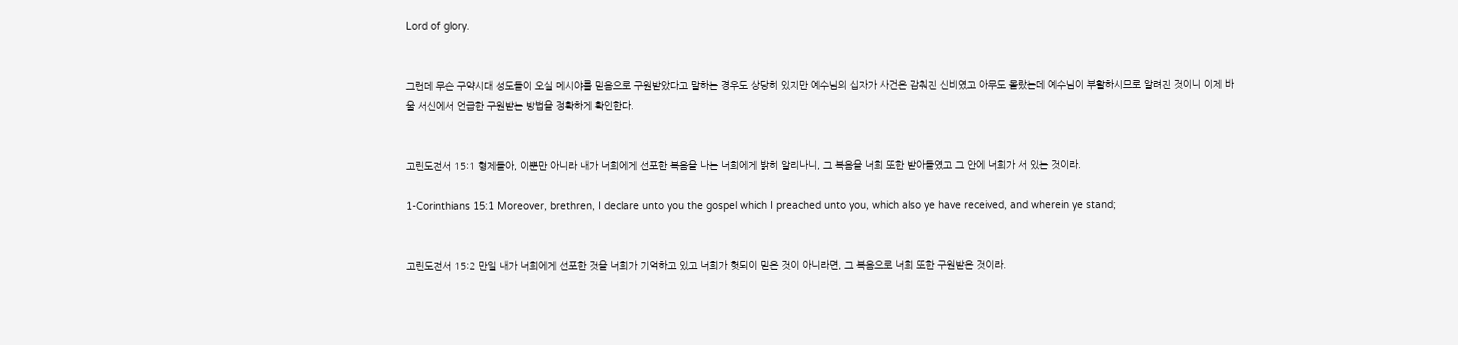Lord of glory.


그런데 무슨 구약시대 성도들이 오실 메시야를 믿음으로 구원받았다고 말하는 경우도 상당히 있지만 예수님의 십자가 사건은 감춰진 신비였고 아무도 몰랐는데 예수님이 부활하시므로 알려진 것이니 이제 바울 서신에서 언급한 구원받는 방법을 정확하게 확인한다.


고린도전서 15:1 형제들아, 이뿐만 아니라 내가 너희에게 선포한 복음을 나는 너희에게 밝히 알리나니, 그 복음을 너희 또한 받아들였고 그 안에 너희가 서 있는 것이라.

1-Corinthians 15:1 Moreover, brethren, I declare unto you the gospel which I preached unto you, which also ye have received, and wherein ye stand;


고린도전서 15:2 만일 내가 너희에게 선포한 것을 너희가 기억하고 있고 너희가 헛되이 믿은 것이 아니라면, 그 복음으로 너희 또한 구원받은 것이라.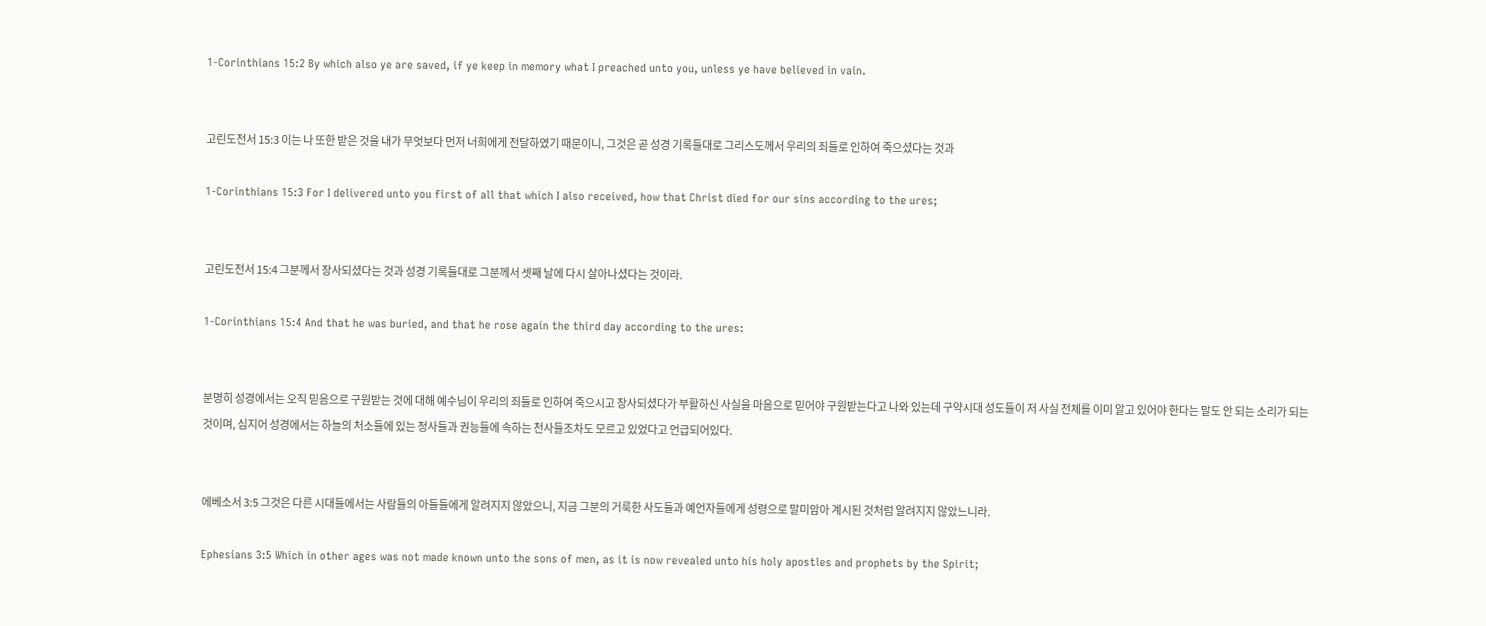1-Corinthians 15:2 By which also ye are saved, if ye keep in memory what I preached unto you, unless ye have believed in vain.


고린도전서 15:3 이는 나 또한 받은 것을 내가 무엇보다 먼저 너희에게 전달하였기 때문이니, 그것은 곧 성경 기록들대로 그리스도께서 우리의 죄들로 인하여 죽으셨다는 것과

1-Corinthians 15:3 For I delivered unto you first of all that which I also received, how that Christ died for our sins according to the ures;


고린도전서 15:4 그분께서 장사되셨다는 것과 성경 기록들대로 그분께서 셋째 날에 다시 살아나셨다는 것이라.

1-Corinthians 15:4 And that he was buried, and that he rose again the third day according to the ures:


분명히 성경에서는 오직 믿음으로 구원받는 것에 대해 예수님이 우리의 죄들로 인하여 죽으시고 장사되셨다가 부활하신 사실을 마음으로 믿어야 구원받는다고 나와 있는데 구약시대 성도들이 저 사실 전체를 이미 알고 있어야 한다는 말도 안 되는 소리가 되는 것이며, 심지어 성경에서는 하늘의 처소들에 있는 정사들과 권능들에 속하는 천사들조차도 모르고 있었다고 언급되어있다.


에베소서 3:5 그것은 다른 시대들에서는 사람들의 아들들에게 알려지지 않았으니, 지금 그분의 거룩한 사도들과 예언자들에게 성령으로 말미암아 계시된 것처럼 알려지지 않았느니라.

Ephesians 3:5 Which in other ages was not made known unto the sons of men, as it is now revealed unto his holy apostles and prophets by the Spirit;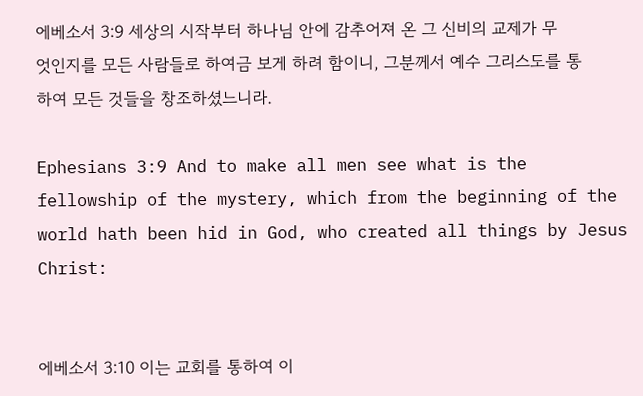에베소서 3:9 세상의 시작부터 하나님 안에 감추어져 온 그 신비의 교제가 무엇인지를 모든 사람들로 하여금 보게 하려 함이니, 그분께서 예수 그리스도를 통하여 모든 것들을 창조하셨느니라.

Ephesians 3:9 And to make all men see what is the fellowship of the mystery, which from the beginning of the world hath been hid in God, who created all things by Jesus Christ:


에베소서 3:10 이는 교회를 통하여 이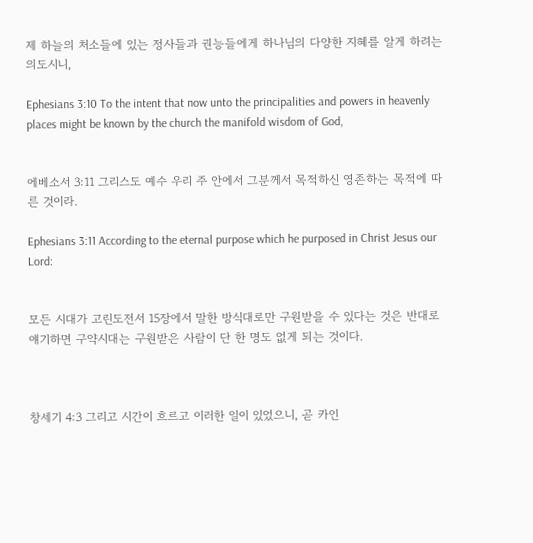제 하늘의 처소들에 있는 정사들과 권능들에게 하나님의 다양한 지혜를 알게 하려는 의도시니,

Ephesians 3:10 To the intent that now unto the principalities and powers in heavenly places might be known by the church the manifold wisdom of God,


에베소서 3:11 그리스도 예수 우리 주 안에서 그분께서 목적하신 영존하는 목적에 따른 것이라.

Ephesians 3:11 According to the eternal purpose which he purposed in Christ Jesus our Lord:


모든 시대가 고린도전서 15장에서 말한 방식대로만 구원받을 수 있다는 것은 반대로 얘기하면 구약시대는 구원받은 사람이 단 한 명도 없게 되는 것이다.



창세기 4:3 그리고 시간이 흐르고 이러한 일이 있었으니, 곧 카인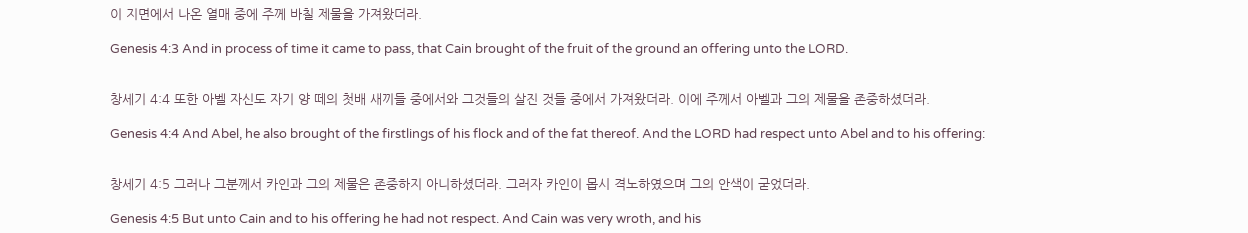이 지면에서 나온 열매 중에 주께 바칠 제물을 가져왔더라.

Genesis 4:3 And in process of time it came to pass, that Cain brought of the fruit of the ground an offering unto the LORD.


창세기 4:4 또한 아벨 자신도 자기 양 떼의 첫배 새끼들 중에서와 그것들의 살진 것들 중에서 가져왔더라. 이에 주께서 아벨과 그의 제물을 존중하셨더라.

Genesis 4:4 And Abel, he also brought of the firstlings of his flock and of the fat thereof. And the LORD had respect unto Abel and to his offering:


창세기 4:5 그러나 그분께서 카인과 그의 제물은 존중하지 아니하셨더라. 그러자 카인이 몹시 격노하였으며 그의 안색이 굳었더라.

Genesis 4:5 But unto Cain and to his offering he had not respect. And Cain was very wroth, and his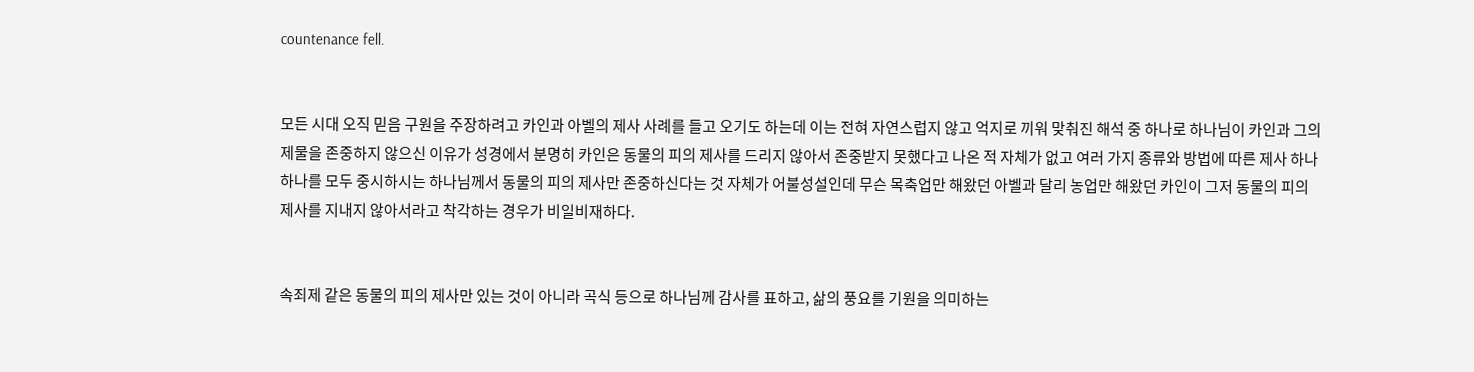countenance fell.


모든 시대 오직 믿음 구원을 주장하려고 카인과 아벨의 제사 사례를 들고 오기도 하는데 이는 전혀 자연스럽지 않고 억지로 끼워 맞춰진 해석 중 하나로 하나님이 카인과 그의 제물을 존중하지 않으신 이유가 성경에서 분명히 카인은 동물의 피의 제사를 드리지 않아서 존중받지 못했다고 나온 적 자체가 없고 여러 가지 종류와 방법에 따른 제사 하나하나를 모두 중시하시는 하나님께서 동물의 피의 제사만 존중하신다는 것 자체가 어불성설인데 무슨 목축업만 해왔던 아벨과 달리 농업만 해왔던 카인이 그저 동물의 피의 제사를 지내지 않아서라고 착각하는 경우가 비일비재하다.


속죄제 같은 동물의 피의 제사만 있는 것이 아니라 곡식 등으로 하나님께 감사를 표하고, 삶의 풍요를 기원을 의미하는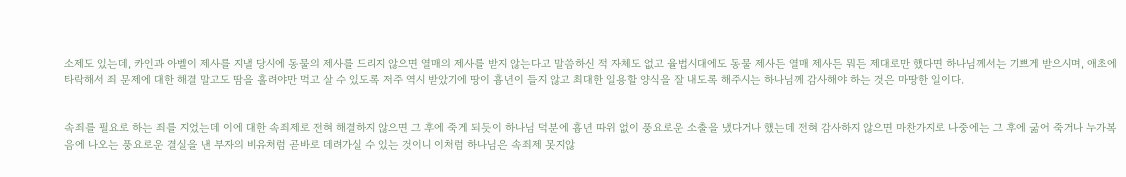소제도 있는데, 카인과 아벨이 제사를 지낼 당시에 동물의 제사를 드리지 않으면 열매의 제사를 받지 않는다고 말씀하신 적 자체도 없고 율법시대에도 동물 제사든 열매 제사든 뭐든 제대로만 했다면 하나님께서는 기쁘게 받으시며, 애초에 타락해서 죄 문제에 대한 해결 말고도 땀을 흘려야만 먹고 살 수 있도록 저주 역시 받았기에 땅이 흉년이 들지 않고 최대한 일용할 양식을 잘 내도록 해주시는 하나님께 감사해야 하는 것은 마땅한 일이다.


속죄를 필요로 하는 죄를 지었는데 이에 대한 속죄제로 전혀 해결하지 않으면 그 후에 죽게 되듯이 하나님 덕분에 흉년 따위 없이 풍요로운 소출을 냈다거나 했는데 전혀 감사하지 않으면 마찬가지로 나중에는 그 후에 굶어 죽거나 누가복음에 나오는 풍요로운 결실을 낸 부자의 비유처럼 곧바로 데려가실 수 있는 것이니 이처럼 하나님은 속죄제 못지않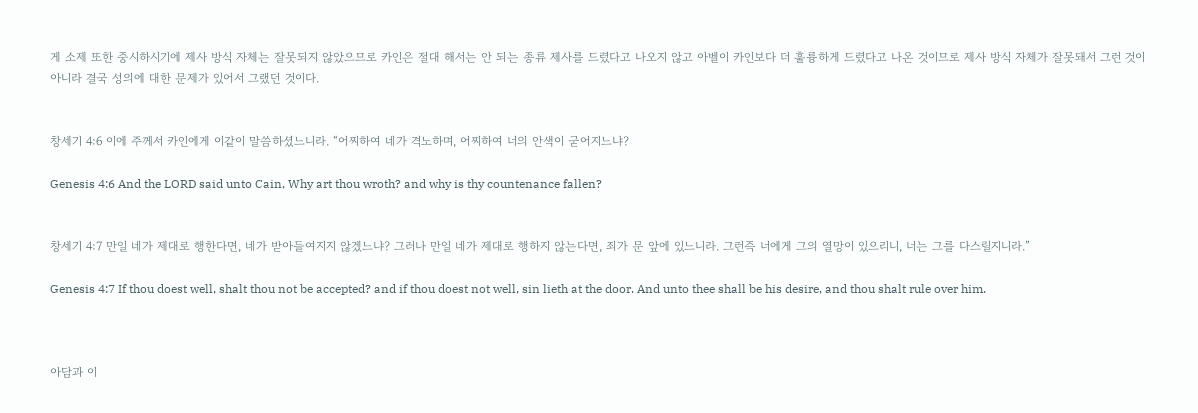게 소제 또한 중시하시기에 제사 방식 자체는 잘못되지 않았으므로 카인은 절대 해서는 안 되는 종류 제사를 드렸다고 나오지 않고 아벨이 카인보다 더 훌륭하게 드렸다고 나온 것이므로 제사 방식 자체가 잘못돼서 그런 것이 아니라 결국 성의에 대한 문제가 있어서 그랬던 것이다.


창세기 4:6 이에 주께서 카인에게 이같이 말씀하셨느니라. “어찌하여 네가 격노하며, 어찌하여 너의 안색이 굳어지느냐?

Genesis 4:6 And the LORD said unto Cain, Why art thou wroth? and why is thy countenance fallen?


창세기 4:7 만일 네가 제대로 행한다면, 네가 받아들여지지 않겠느냐? 그러나 만일 네가 제대로 행하지 않는다면, 죄가 문 앞에 있느니라. 그런즉 너에게 그의 열망이 있으리니, 너는 그를 다스릴지니라.”

Genesis 4:7 If thou doest well, shalt thou not be accepted? and if thou doest not well, sin lieth at the door. And unto thee shall be his desire, and thou shalt rule over him.



아담과 이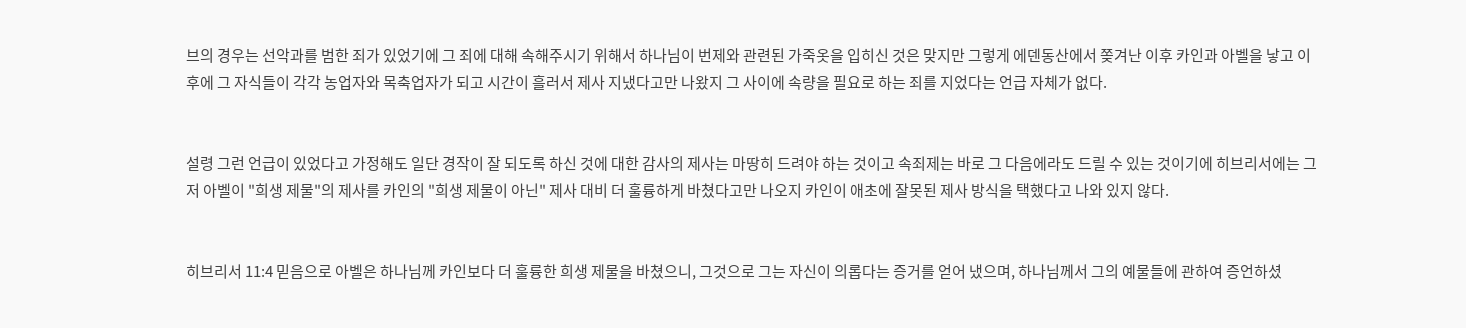브의 경우는 선악과를 범한 죄가 있었기에 그 죄에 대해 속해주시기 위해서 하나님이 번제와 관련된 가죽옷을 입히신 것은 맞지만 그렇게 에덴동산에서 쫒겨난 이후 카인과 아벨을 낳고 이후에 그 자식들이 각각 농업자와 목축업자가 되고 시간이 흘러서 제사 지냈다고만 나왔지 그 사이에 속량을 필요로 하는 죄를 지었다는 언급 자체가 없다.


설령 그런 언급이 있었다고 가정해도 일단 경작이 잘 되도록 하신 것에 대한 감사의 제사는 마땅히 드려야 하는 것이고 속죄제는 바로 그 다음에라도 드릴 수 있는 것이기에 히브리서에는 그저 아벨이 "희생 제물"의 제사를 카인의 "희생 제물이 아닌" 제사 대비 더 훌륭하게 바쳤다고만 나오지 카인이 애초에 잘못된 제사 방식을 택했다고 나와 있지 않다.


히브리서 11:4 믿음으로 아벨은 하나님께 카인보다 더 훌륭한 희생 제물을 바쳤으니, 그것으로 그는 자신이 의롭다는 증거를 얻어 냈으며, 하나님께서 그의 예물들에 관하여 증언하셨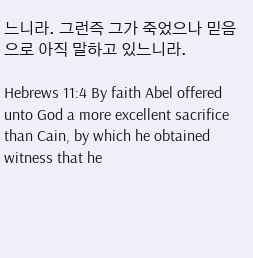느니라. 그런즉 그가 죽었으나 믿음으로 아직 말하고 있느니라.

Hebrews 11:4 By faith Abel offered unto God a more excellent sacrifice than Cain, by which he obtained witness that he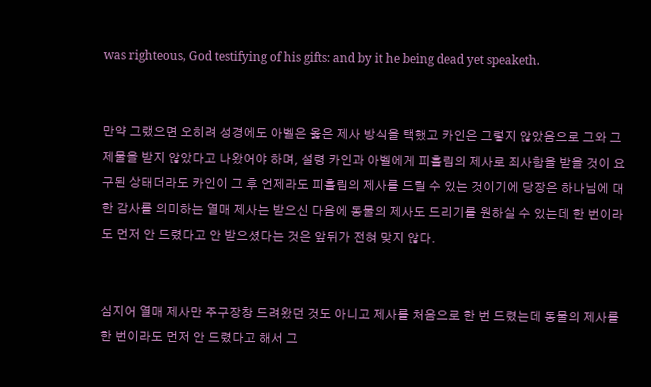was righteous, God testifying of his gifts: and by it he being dead yet speaketh.


만약 그랬으면 오히려 성경에도 아벨은 옳은 제사 방식을 택했고 카인은 그렇지 않았음으로 그와 그 제물을 받지 않았다고 나왔어야 하며, 설령 카인과 아벨에게 피흘림의 제사로 죄사함을 받을 것이 요구된 상태더라도 카인이 그 후 언제라도 피흘림의 제사를 드릴 수 있는 것이기에 당장은 하나님에 대한 감사를 의미하는 열매 제사는 받으신 다음에 동물의 제사도 드리기를 원하실 수 있는데 한 번이라도 먼저 안 드렸다고 안 받으셨다는 것은 앞뒤가 전혀 맞지 않다.


심지어 열매 제사만 주구장창 드려왔던 것도 아니고 제사를 처음으로 한 번 드렸는데 동물의 제사를 한 번이라도 먼저 안 드렸다고 해서 그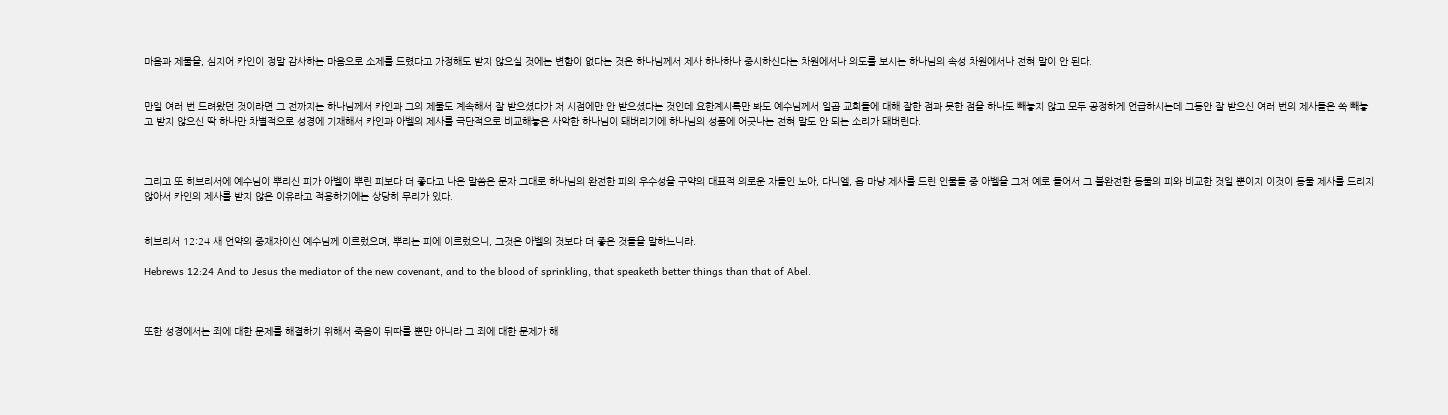마음과 제물을, 심지어 카인이 정말 감사하는 마음으로 소제를 드렸다고 가정해도 받지 않으실 것에는 변함이 없다는 것은 하나님께서 제사 하나하나 중시하신다는 차원에서나 의도를 보시는 하나님의 속성 차원에서나 전혀 말이 안 된다.


만일 여러 번 드려왔던 것이라면 그 전까지는 하나님께서 카인과 그의 제물도 계속해서 잘 받으셨다가 저 시점에만 안 받으셨다는 것인데 요한계시록만 봐도 예수님께서 일곱 교회들에 대해 잘한 점과 못한 점을 하나도 빼놓지 않고 모두 공정하게 언급하시는데 그동안 잘 받으신 여러 번의 제사들은 쏙 빼놓고 받지 않으신 딱 하나만 차별적으로 성경에 기재해서 카인과 아벨의 제사를 극단적으로 비교해놓은 사악한 하나님이 돼버리기에 하나님의 성품에 어긋나는 전혀 말도 안 되는 소리가 돼버린다.



그리고 또 히브리서에 예수님이 뿌리신 피가 아벨이 뿌린 피보다 더 좋다고 나온 말씀은 문자 그대로 하나님의 완전한 피의 우수성을 구약의 대표적 의로운 자들인 노아, 다니엘, 욥 마냥 제사를 드린 인물들 중 아벨을 그저 예로 들어서 그 불완전한 동물의 피와 비교한 것일 뿐이지 이것이 동물 제사를 드리지 않아서 카인의 제사를 받지 않은 이유라고 적용하기에는 상당히 무리가 있다.


히브리서 12:24 새 언약의 중재자이신 예수님께 이르렀으며, 뿌리는 피에 이르렀으니, 그것은 아벨의 것보다 더 좋은 것들을 말하느니라.

Hebrews 12:24 And to Jesus the mediator of the new covenant, and to the blood of sprinkling, that speaketh better things than that of Abel.



또한 성경에서는 죄에 대한 문제를 해결하기 위해서 죽음이 뒤따를 뿐만 아니라 그 죄에 대한 문제가 해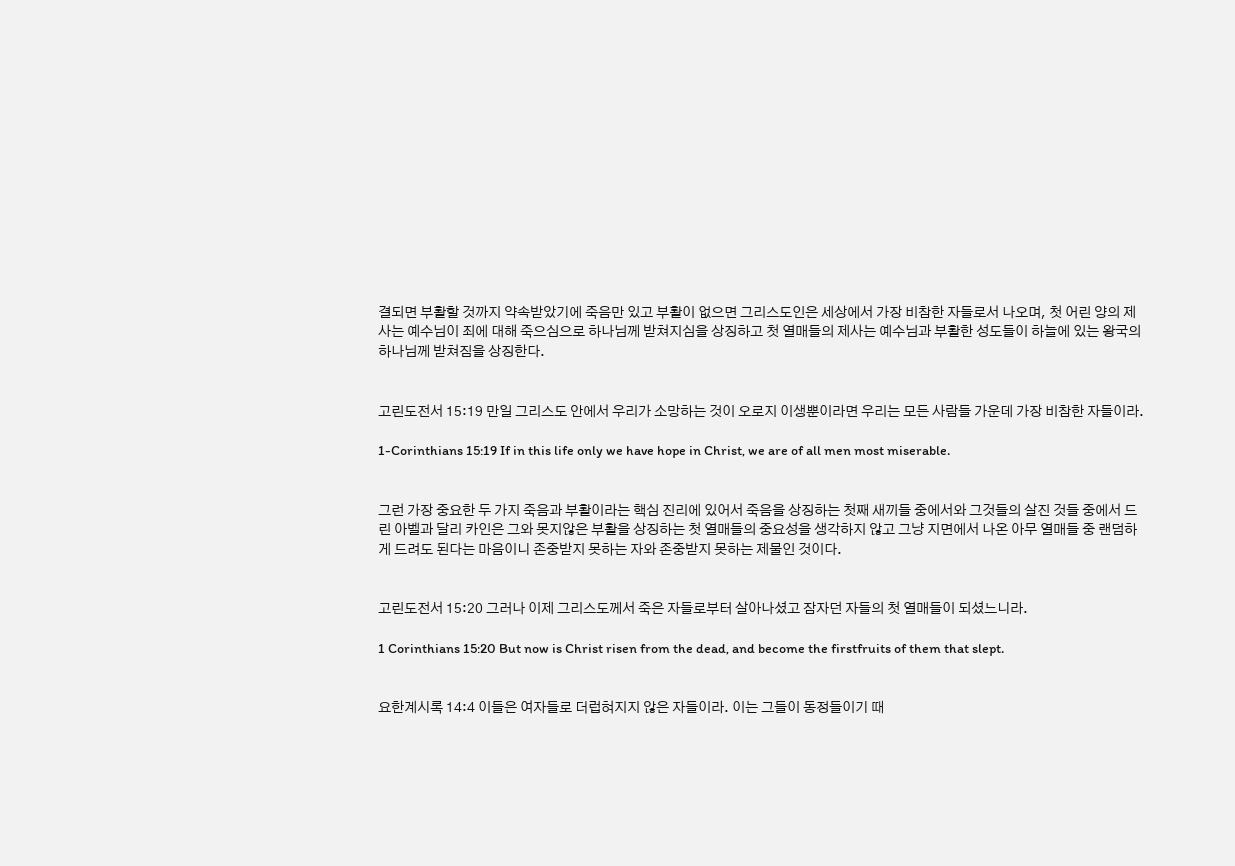결되면 부활할 것까지 약속받았기에 죽음만 있고 부활이 없으면 그리스도인은 세상에서 가장 비참한 자들로서 나오며, 첫 어린 양의 제사는 예수님이 죄에 대해 죽으심으로 하나님께 받쳐지심을 상징하고 첫 열매들의 제사는 예수님과 부활한 성도들이 하늘에 있는 왕국의 하나님께 받쳐짐을 상징한다.


고린도전서 15:19 만일 그리스도 안에서 우리가 소망하는 것이 오로지 이생뿐이라면 우리는 모든 사람들 가운데 가장 비참한 자들이라.

1-Corinthians 15:19 If in this life only we have hope in Christ, we are of all men most miserable.


그런 가장 중요한 두 가지 죽음과 부활이라는 핵심 진리에 있어서 죽음을 상징하는 첫째 새끼들 중에서와 그것들의 살진 것들 중에서 드린 아벨과 달리 카인은 그와 못지않은 부활을 상징하는 첫 열매들의 중요성을 생각하지 않고 그냥 지면에서 나온 아무 열매들 중 랜덤하게 드려도 된다는 마음이니 존중받지 못하는 자와 존중받지 못하는 제물인 것이다.


고린도전서 15:20 그러나 이제 그리스도께서 죽은 자들로부터 살아나셨고 잠자던 자들의 첫 열매들이 되셨느니라.

1 Corinthians 15:20 But now is Christ risen from the dead, and become the firstfruits of them that slept.


요한계시록 14:4 이들은 여자들로 더럽혀지지 않은 자들이라. 이는 그들이 동정들이기 때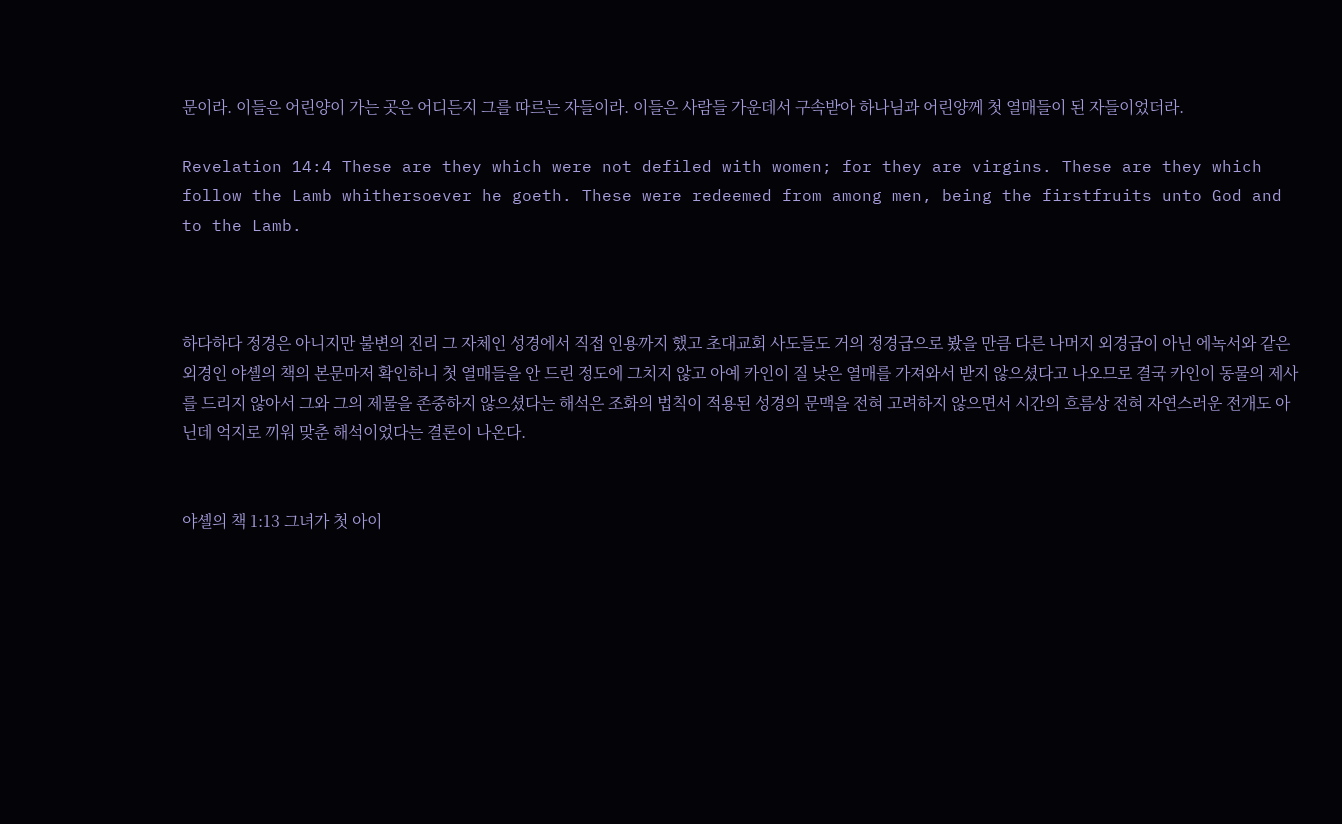문이라. 이들은 어린양이 가는 곳은 어디든지 그를 따르는 자들이라. 이들은 사람들 가운데서 구속받아 하나님과 어린양께 첫 열매들이 된 자들이었더라.

Revelation 14:4 These are they which were not defiled with women; for they are virgins. These are they which follow the Lamb whithersoever he goeth. These were redeemed from among men, being the firstfruits unto God and to the Lamb.



하다하다 정경은 아니지만 불변의 진리 그 자체인 성경에서 직접 인용까지 했고 초대교회 사도들도 거의 정경급으로 봤을 만큼 다른 나머지 외경급이 아닌 에녹서와 같은 외경인 야셸의 책의 본문마저 확인하니 첫 열매들을 안 드린 정도에 그치지 않고 아예 카인이 질 낮은 열매를 가져와서 받지 않으셨다고 나오므로 결국 카인이 동물의 제사를 드리지 않아서 그와 그의 제물을 존중하지 않으셨다는 해석은 조화의 법칙이 적용된 성경의 문맥을 전혀 고려하지 않으면서 시간의 흐름상 전혀 자연스러운 전개도 아닌데 억지로 끼워 맞춘 해석이었다는 결론이 나온다.


야셸의 책 1:13 그녀가 첫 아이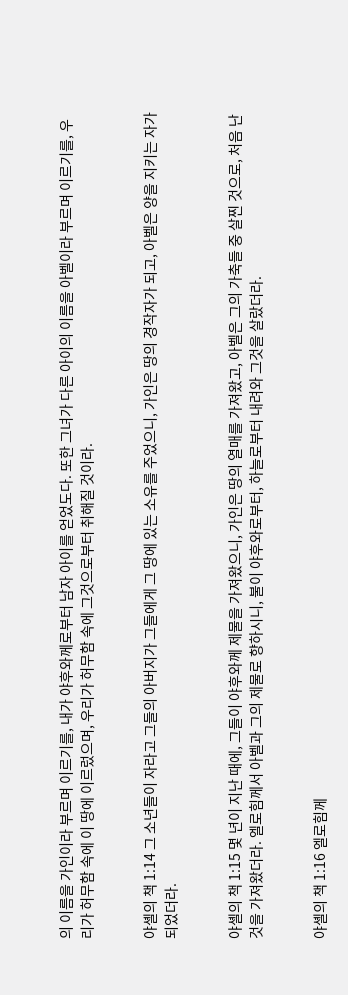의 이름을 가인이라 부르며 이르기를, 내가 야후와께로부터 남자 아이를 얻었도다. 또한 그녀가 다른 아이의 이름을 아벨이라 부르며 이르기를, 우리가 허무함 속에 이 땅에 이르렀으며, 우리가 허무함 속에 그것으로부터 취해질 것이라.


야셸의 책 1:14 그 소년들이 자라고 그들의 아버지가 그들에게 그 땅에 있는 소유를 주었으니, 가인은 땅의 경작자가 되고, 아벨은 양을 지키는 자가 되었더라.


야셸의 책 1:15 몇 년이 지난 때에, 그들이 야후와께 제물을 가져왔으니, 가인은 땅의 열매를 가져왔고, 아벨은 그의 가축들 중 살찐 것으로, 처음 난 것을 가져왔더라. 엘로힘께서 아벨과 그의 제물로 향하시니, 불이 야후와로부터, 하늘로부터 내려와 그것을 살랐더라.


야셸의 책 1:16 엘로힘께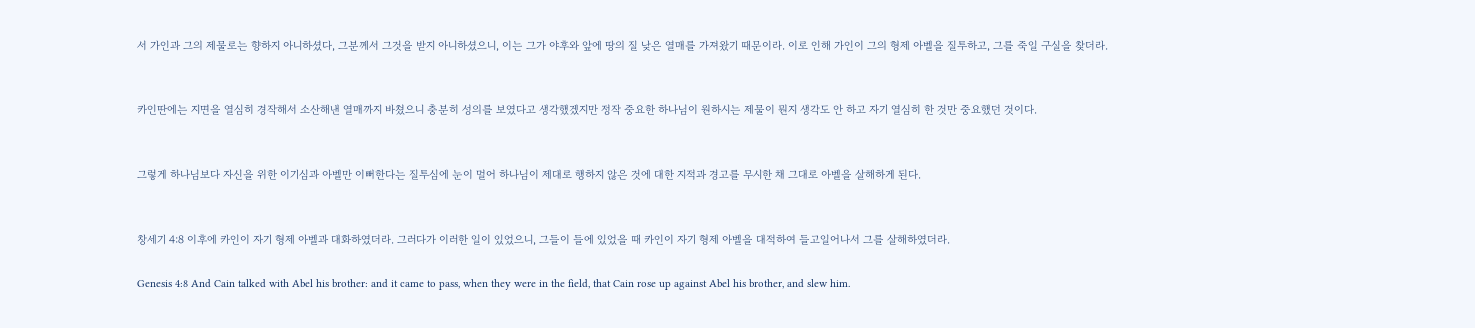서 가인과 그의 제물로는 향하지 아니하셨다, 그분께서 그것을 받지 아니하셨으니, 이는 그가 야후와 앞에 땅의 질 낮은 열매를 가져왔기 때문이라. 이로 인해 가인이 그의 형제 아벨을 질투하고, 그를 죽일 구실을 찾더라.


카인딴에는 지면을 열심히 경작해서 소산해낸 열매까지 바쳤으니 충분히 성의를 보였다고 생각했겠지만 정작 중요한 하나님이 원하시는 제물이 뭔지 생각도 안 하고 자기 열심히 한 것만 중요했던 것이다.


그렇게 하나님보다 자신을 위한 이기심과 아벨만 이뻐한다는 질투심에 눈이 멀어 하나님이 제대로 행하지 않은 것에 대한 지적과 경고를 무시한 채 그대로 아벨을 살해하게 된다.


창세기 4:8 이후에 카인이 자기 형제 아벨과 대화하였더라. 그러다가 이러한 일이 있었으니, 그들이 들에 있었을 때 카인이 자기 형제 아벨을 대적하여 들고일어나서 그를 살해하였더라.

Genesis 4:8 And Cain talked with Abel his brother: and it came to pass, when they were in the field, that Cain rose up against Abel his brother, and slew him.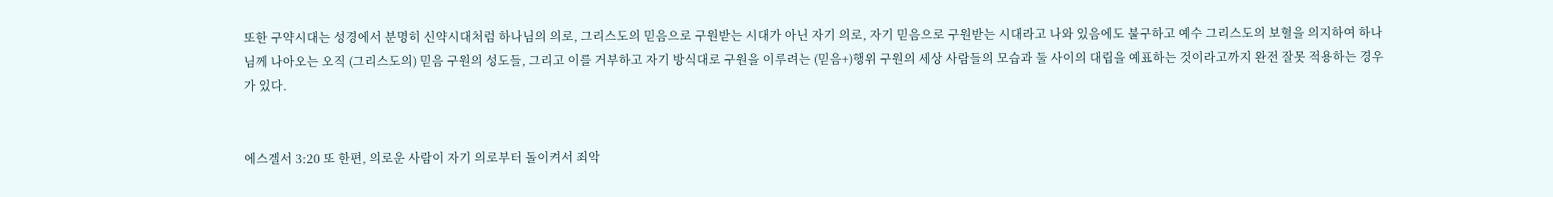또한 구약시대는 성경에서 분명히 신약시대처럼 하나님의 의로, 그리스도의 믿음으로 구원받는 시대가 아닌 자기 의로, 자기 믿음으로 구원받는 시대라고 나와 있음에도 불구하고 예수 그리스도의 보혈을 의지하여 하나님께 나아오는 오직 (그리스도의) 믿음 구원의 성도들, 그리고 이를 거부하고 자기 방식대로 구원을 이루려는 (믿음+)행위 구원의 세상 사람들의 모습과 둘 사이의 대립을 예표하는 것이라고까지 완전 잘못 적용하는 경우가 있다.


에스겔서 3:20 또 한편, 의로운 사람이 자기 의로부터 돌이켜서 죄악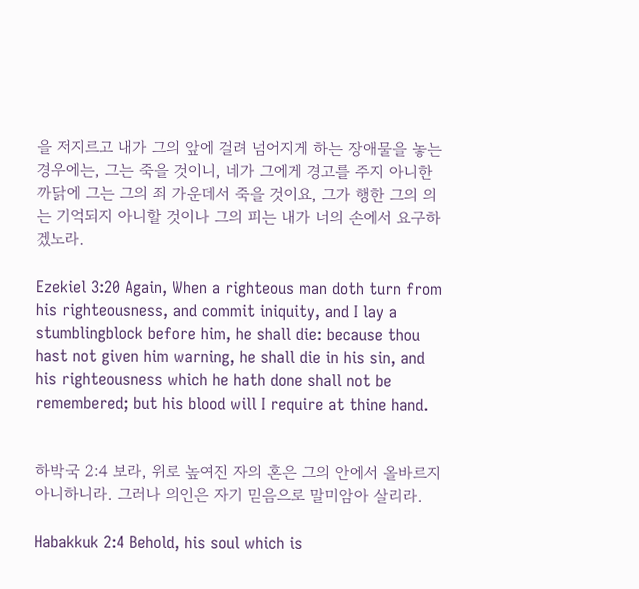을 저지르고 내가 그의 앞에 걸려 넘어지게 하는 장애물을 놓는 경우에는, 그는 죽을 것이니, 네가 그에게 경고를 주지 아니한 까닭에 그는 그의 죄 가운데서 죽을 것이요, 그가 행한 그의 의는 기억되지 아니할 것이나 그의 피는 내가 너의 손에서 요구하겠노라.

Ezekiel 3:20 Again, When a righteous man doth turn from his righteousness, and commit iniquity, and I lay a stumblingblock before him, he shall die: because thou hast not given him warning, he shall die in his sin, and his righteousness which he hath done shall not be remembered; but his blood will I require at thine hand.


하박국 2:4 보라, 위로 높여진 자의 혼은 그의 안에서 올바르지 아니하니라. 그러나 의인은 자기 믿음으로 말미암아 살리라.

Habakkuk 2:4 Behold, his soul which is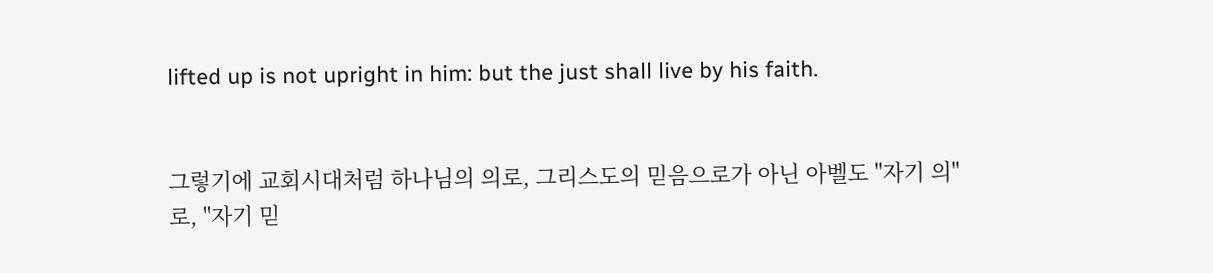lifted up is not upright in him: but the just shall live by his faith.


그렇기에 교회시대처럼 하나님의 의로, 그리스도의 믿음으로가 아닌 아벨도 "자기 의"로, "자기 믿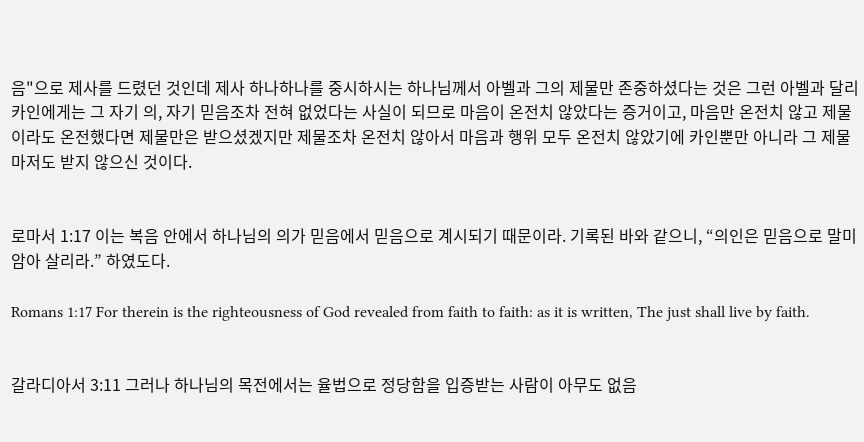음"으로 제사를 드렸던 것인데 제사 하나하나를 중시하시는 하나님께서 아벨과 그의 제물만 존중하셨다는 것은 그런 아벨과 달리 카인에게는 그 자기 의, 자기 믿음조차 전혀 없었다는 사실이 되므로 마음이 온전치 않았다는 증거이고, 마음만 온전치 않고 제물이라도 온전했다면 제물만은 받으셨겠지만 제물조차 온전치 않아서 마음과 행위 모두 온전치 않았기에 카인뿐만 아니라 그 제물마저도 받지 않으신 것이다.


로마서 1:17 이는 복음 안에서 하나님의 의가 믿음에서 믿음으로 계시되기 때문이라. 기록된 바와 같으니, “의인은 믿음으로 말미암아 살리라.” 하였도다.

Romans 1:17 For therein is the righteousness of God revealed from faith to faith: as it is written, The just shall live by faith.


갈라디아서 3:11 그러나 하나님의 목전에서는 율법으로 정당함을 입증받는 사람이 아무도 없음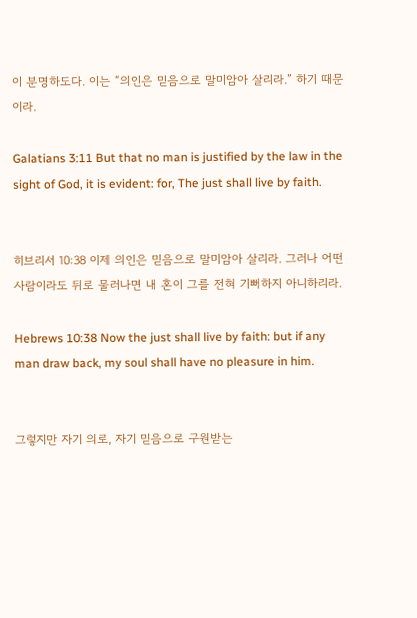이 분명하도다. 이는 “의인은 믿음으로 말미암아 살리라.” 하기 때문이라.

Galatians 3:11 But that no man is justified by the law in the sight of God, it is evident: for, The just shall live by faith.


히브리서 10:38 이제 의인은 믿음으로 말미암아 살리라. 그러나 어떤 사람이라도 뒤로 물러나면 내 혼이 그를 전혀 기뻐하지 아니하리라.

Hebrews 10:38 Now the just shall live by faith: but if any man draw back, my soul shall have no pleasure in him.


그렇지만 자기 의로, 자기 믿음으로 구원받는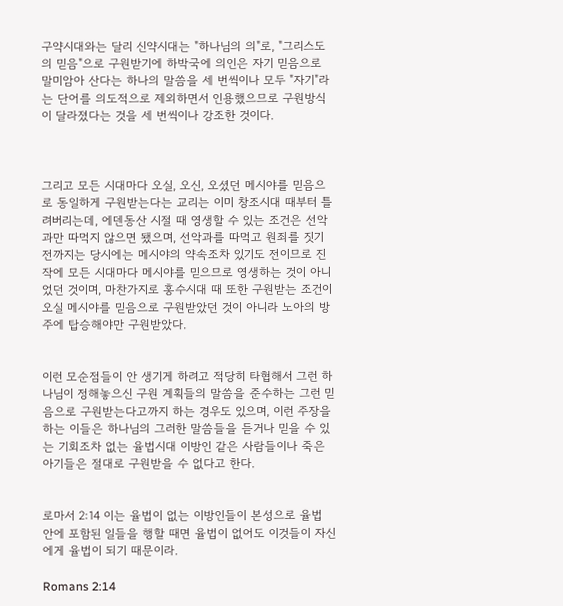구약시대와는 달리 신약시대는 "하나님의 의"로, "그리스도의 믿음"으로 구원받기에 하박국에 의인은 자기 믿음으로 말미암아 산다는 하나의 말씀을 세 번씩이나 모두 "자기"라는 단어를 의도적으로 제외하면서 인용했으므로 구원방식이 달라졌다는 것을 세 번씩이나 강조한 것이다.



그리고 모든 시대마다 오실, 오신, 오셨던 메시야를 믿음으로 동일하게 구원받는다는 교리는 이미 창조시대 때부터 틀려버리는데, 에덴동산 시절 때 영생할 수 있는 조건은 선악과만 따먹지 않으면 됐으며, 선악과를 따먹고 원죄를 짓기 전까지는 당시에는 메시야의 약속조차 있기도 전이므로 진작에 모든 시대마다 메시야를 믿으므로 영생하는 것이 아니었던 것이며, 마찬가지로 홍수시대 때 또한 구원받는 조건이 오실 메시야를 믿음으로 구원받았던 것이 아니라 노아의 방주에 탑승해야만 구원받았다.


이런 모순점들이 안 생기게 하려고 적당히 타협해서 그런 하나님이 정해놓으신 구원 계획들의 말씀을 준수하는 그런 믿음으로 구원받는다고까지 하는 경우도 있으며, 이런 주장을 하는 이들은 하나님의 그러한 말씀들을 듣거나 믿을 수 있는 기회조차 없는 율법시대 이방인 같은 사람들이나 죽은 아기들은 절대로 구원받을 수 없다고 한다.


로마서 2:14 이는 율법이 없는 이방인들이 본성으로 율법 안에 포함된 일들을 행할 때면 율법이 없어도 이것들이 자신에게 율법이 되기 때문이라.

Romans 2:14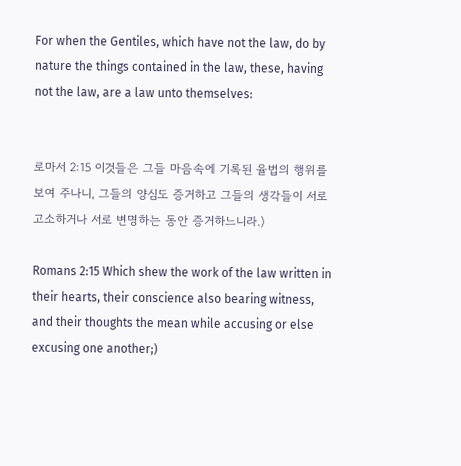For when the Gentiles, which have not the law, do by nature the things contained in the law, these, having not the law, are a law unto themselves:


로마서 2:15 이것들은 그들 마음속에 기록된 율법의 행위를 보여 주나니, 그들의 양심도 증거하고 그들의 생각들이 서로 고소하거나 서로 변명하는 동안 증거하느니라.)

Romans 2:15 Which shew the work of the law written in their hearts, their conscience also bearing witness, and their thoughts the mean while accusing or else excusing one another;)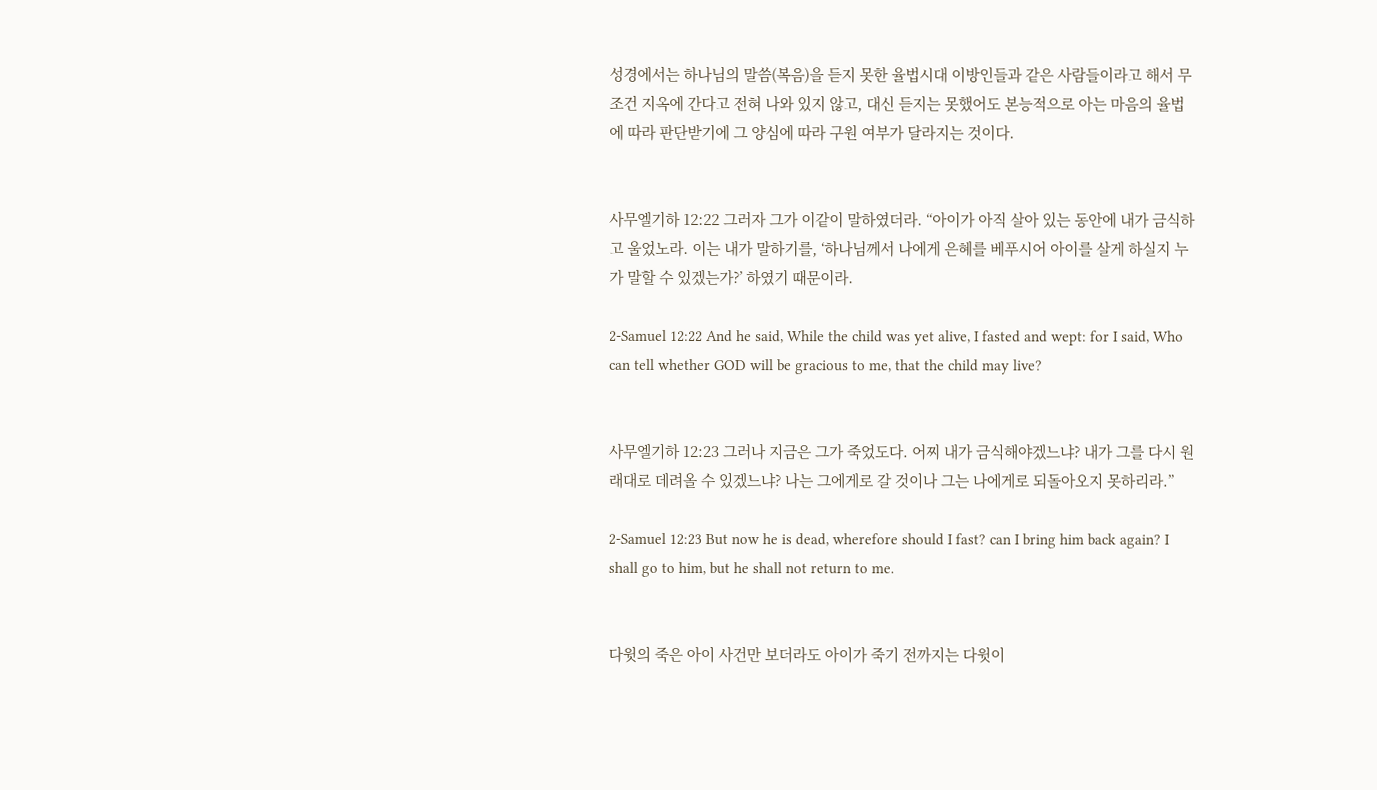성경에서는 하나님의 말씀(복음)을 듣지 못한 율법시대 이방인들과 같은 사람들이라고 해서 무조건 지옥에 간다고 전혀 나와 있지 않고, 대신 듣지는 못했어도 본능적으로 아는 마음의 율법에 따라 판단받기에 그 양심에 따라 구원 여부가 달라지는 것이다.


사무엘기하 12:22 그러자 그가 이같이 말하였더라. “아이가 아직 살아 있는 동안에 내가 금식하고 울었노라. 이는 내가 말하기를, ‘하나님께서 나에게 은혜를 베푸시어 아이를 살게 하실지 누가 말할 수 있겠는가?’ 하였기 때문이라.

2-Samuel 12:22 And he said, While the child was yet alive, I fasted and wept: for I said, Who can tell whether GOD will be gracious to me, that the child may live?


사무엘기하 12:23 그러나 지금은 그가 죽었도다. 어찌 내가 금식해야겠느냐? 내가 그를 다시 원래대로 데려올 수 있겠느냐? 나는 그에게로 갈 것이나 그는 나에게로 되돌아오지 못하리라.”

2-Samuel 12:23 But now he is dead, wherefore should I fast? can I bring him back again? I shall go to him, but he shall not return to me.


다윗의 죽은 아이 사건만 보더라도 아이가 죽기 전까지는 다윗이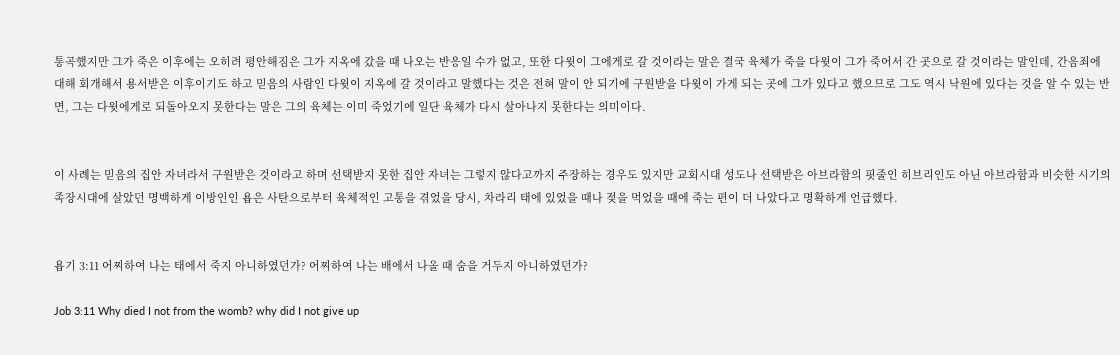통곡했지만 그가 죽은 이후에는 오히려 평안해짐은 그가 지옥에 갔을 때 나오는 반응일 수가 없고, 또한 다윗이 그에게로 갈 것이라는 말은 결국 육체가 죽을 다윗이 그가 죽어서 간 곳으로 갈 것이라는 말인데, 간음죄에 대해 회개해서 용서받은 이후이기도 하고 믿음의 사람인 다윗이 지옥에 갈 것이라고 말했다는 것은 전혀 말이 안 되기에 구원받을 다윗이 가게 되는 곳에 그가 있다고 했으므로 그도 역시 낙원에 있다는 것을 알 수 있는 반면, 그는 다윗에게로 되돌아오지 못한다는 말은 그의 육체는 이미 죽었기에 일단 육체가 다시 살아나지 못한다는 의미이다.


이 사례는 믿음의 집안 자녀라서 구원받은 것이라고 하며 선택받지 못한 집안 자녀는 그렇지 않다고까지 주장하는 경우도 있지만 교회시대 성도나 선택받은 아브라함의 핏줄인 히브리인도 아닌 아브라함과 비슷한 시기의 족장시대에 살았던 명백하게 이방인인 욥은 사탄으로부터 육체적인 고통을 겪었을 당시, 차라리 태에 있었을 때나 젖을 먹었을 때에 죽는 편이 더 나았다고 명확하게 언급했다.


욥기 3:11 어찌하여 나는 태에서 죽지 아니하였던가? 어찌하여 나는 배에서 나올 때 숨을 거두지 아니하였던가?

Job 3:11 Why died I not from the womb? why did I not give up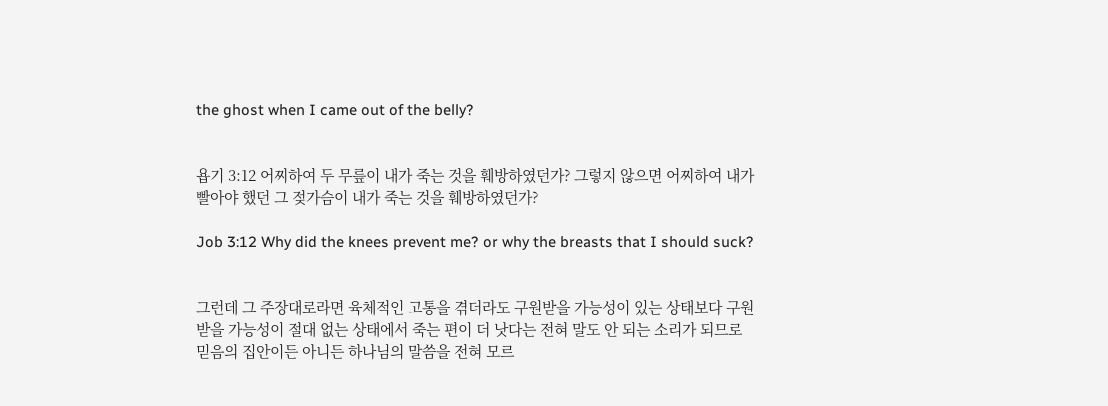the ghost when I came out of the belly?


욥기 3:12 어찌하여 두 무릎이 내가 죽는 것을 훼방하였던가? 그렇지 않으면 어찌하여 내가 빨아야 했던 그 젖가슴이 내가 죽는 것을 훼방하였던가?

Job 3:12 Why did the knees prevent me? or why the breasts that I should suck?


그런데 그 주장대로라면 육체적인 고통을 겪더라도 구원받을 가능성이 있는 상태보다 구원받을 가능성이 절대 없는 상태에서 죽는 편이 더 낫다는 전혀 말도 안 되는 소리가 되므로 믿음의 집안이든 아니든 하나님의 말씀을 전혀 모르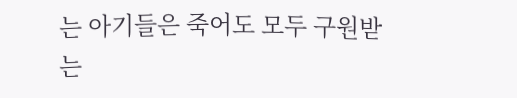는 아기들은 죽어도 모두 구원받는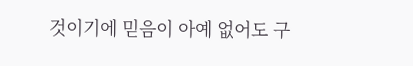것이기에 믿음이 아예 없어도 구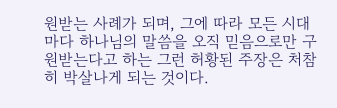원받는 사례가 되며, 그에 따라 모든 시대마다 하나님의 말씀을 오직 믿음으로만 구원받는다고 하는 그런 허황된 주장은 처참히 박살나게 되는 것이다.